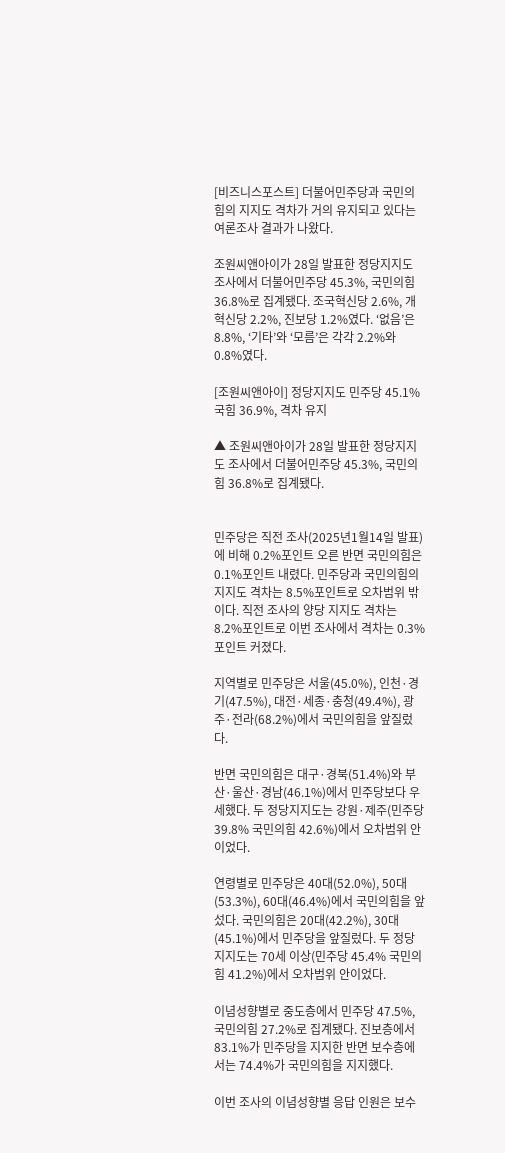[비즈니스포스트] 더불어민주당과 국민의힘의 지지도 격차가 거의 유지되고 있다는 여론조사 결과가 나왔다.

조원씨앤아이가 28일 발표한 정당지지도 조사에서 더불어민주당 45.3%, 국민의힘 36.8%로 집계됐다. 조국혁신당 2.6%, 개혁신당 2.2%, 진보당 1.2%였다. ‘없음’은 8.8%, ‘기타’와 ‘모름’은 각각 2.2%와 0.8%였다.

[조원씨앤아이] 정당지지도 민주당 45.1% 국힘 36.9%, 격차 유지

▲ 조원씨앤아이가 28일 발표한 정당지지도 조사에서 더불어민주당 45.3%, 국민의힘 36.8%로 집계됐다.


민주당은 직전 조사(2025년1월14일 발표)에 비해 0.2%포인트 오른 반면 국민의힘은 0.1%포인트 내렸다. 민주당과 국민의힘의 지지도 격차는 8.5%포인트로 오차범위 밖이다. 직전 조사의 양당 지지도 격차는 8.2%포인트로 이번 조사에서 격차는 0.3%포인트 커졌다.

지역별로 민주당은 서울(45.0%), 인천·경기(47.5%), 대전·세종·충청(49.4%), 광주·전라(68.2%)에서 국민의힘을 앞질렀다.

반면 국민의힘은 대구·경북(51.4%)와 부산·울산·경남(46.1%)에서 민주당보다 우세했다. 두 정당지지도는 강원·제주(민주당 39.8% 국민의힘 42.6%)에서 오차범위 안이었다.

연령별로 민주당은 40대(52.0%), 50대(53.3%), 60대(46.4%)에서 국민의힘을 앞섰다. 국민의힘은 20대(42.2%), 30대(45.1%)에서 민주당을 앞질렀다. 두 정당지지도는 70세 이상(민주당 45.4% 국민의힘 41.2%)에서 오차범위 안이었다.

이념성향별로 중도층에서 민주당 47.5%, 국민의힘 27.2%로 집계됐다. 진보층에서 83.1%가 민주당을 지지한 반면 보수층에서는 74.4%가 국민의힘을 지지했다.

이번 조사의 이념성향별 응답 인원은 보수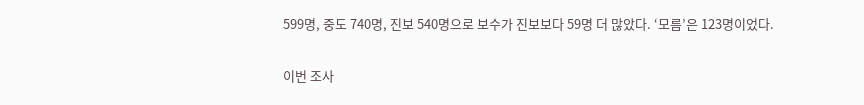599명, 중도 740명, 진보 540명으로 보수가 진보보다 59명 더 많았다. ‘모름’은 123명이었다.

이번 조사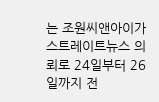는 조원씨앤아이가 스트레이트뉴스 의뢰로 24일부터 26일까지 전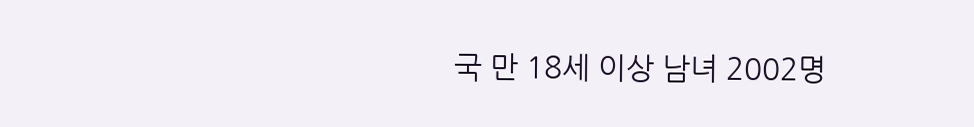국 만 18세 이상 남녀 2002명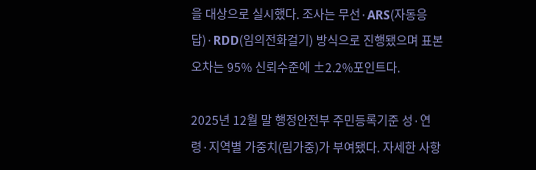을 대상으로 실시했다. 조사는 무선·ARS(자동응답)·RDD(임의전화걸기) 방식으로 진행됐으며 표본오차는 95% 신뢰수준에 ±2.2%포인트다.

2025년 12월 말 행정안전부 주민등록기준 성·연령·지역별 가중치(림가중)가 부여됐다. 자세한 사항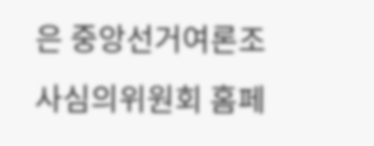은 중앙선거여론조사심의위원회 홈페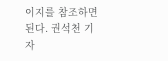이지를 참조하면 된다. 권석천 기자